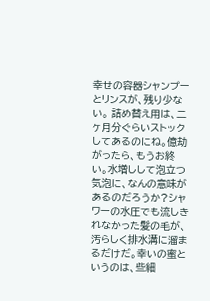幸せの容器シャンプーとリンスが、残り少ない。 詰め替え用は、二ヶ月分ぐらいストックしてあるのにね。億劫がったら、もうお終い。水増しして泡立つ気泡に、なんの意味があるのだろうか?シャワーの水圧でも流しきれなかった髪の毛が、汚らしく排水溝に溜まるだけだ。幸いの蜜というのは、些細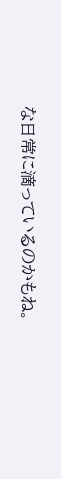な日常に滴っているのかもね。